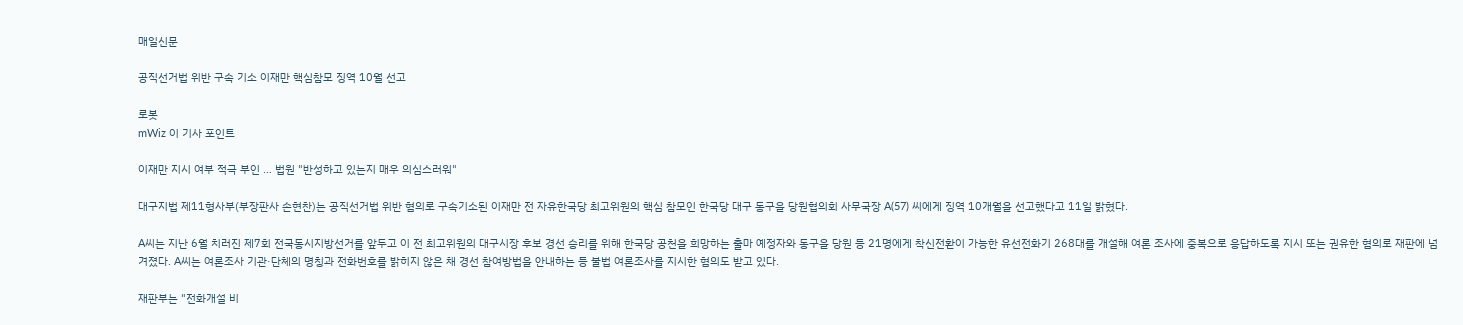매일신문

공직선거법 위반 구속 기소 이재만 핵심참모 징역 10월 선고

로봇
mWiz 이 기사 포인트

이재만 지시 여부 적극 부인 … 법원 "반성하고 있는지 매우 의심스러워"

대구지법 제11형사부(부장판사 손현찬)는 공직선거법 위반 혐의로 구속기소된 이재만 전 자유한국당 최고위원의 핵심 참모인 한국당 대구 동구을 당원협의회 사무국장 A(57) 씨에게 징역 10개월을 선고했다고 11일 밝혔다.

A씨는 지난 6월 치러진 제7회 전국동시지방선거를 앞두고 이 전 최고위원의 대구시장 후보 경선 승리를 위해 한국당 공천을 희망하는 출마 예정자와 동구을 당원 등 21명에게 착신전환이 가능한 유선전화기 268대를 개설해 여론 조사에 중복으로 응답하도록 지시 또는 권유한 혐의로 재판에 넘겨졌다. A씨는 여론조사 기관·단체의 명칭과 전화번호를 밝히지 않은 채 경선 참여방법을 안내하는 등 불법 여론조사를 지시한 혐의도 받고 있다.

재판부는 "전화개설 비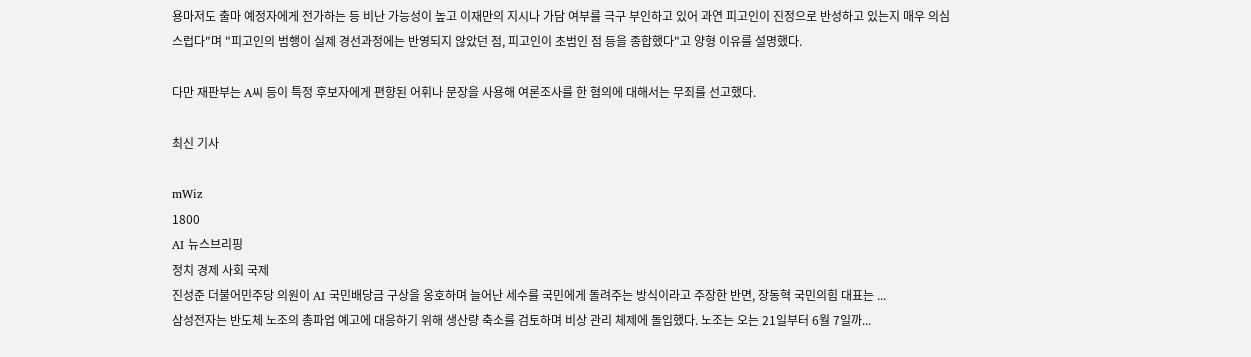용마저도 출마 예정자에게 전가하는 등 비난 가능성이 높고 이재만의 지시나 가담 여부를 극구 부인하고 있어 과연 피고인이 진정으로 반성하고 있는지 매우 의심스럽다"며 "피고인의 범행이 실제 경선과정에는 반영되지 않았던 점, 피고인이 초범인 점 등을 종합했다"고 양형 이유를 설명했다.

다만 재판부는 A씨 등이 특정 후보자에게 편향된 어휘나 문장을 사용해 여론조사를 한 혐의에 대해서는 무죄를 선고했다.

최신 기사

mWiz
1800
AI 뉴스브리핑
정치 경제 사회 국제
진성준 더불어민주당 의원이 AI 국민배당금 구상을 옹호하며 늘어난 세수를 국민에게 돌려주는 방식이라고 주장한 반면, 장동혁 국민의힘 대표는 ...
삼성전자는 반도체 노조의 총파업 예고에 대응하기 위해 생산량 축소를 검토하며 비상 관리 체제에 돌입했다. 노조는 오는 21일부터 6월 7일까...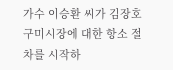가수 이승환 씨가 김장호 구미시장에 대한 항소 절차를 시작하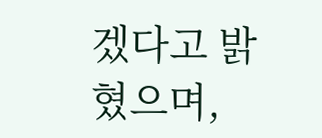겠다고 밝혔으며,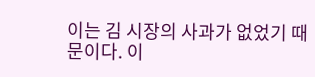이는 김 시장의 사과가 없었기 때문이다. 이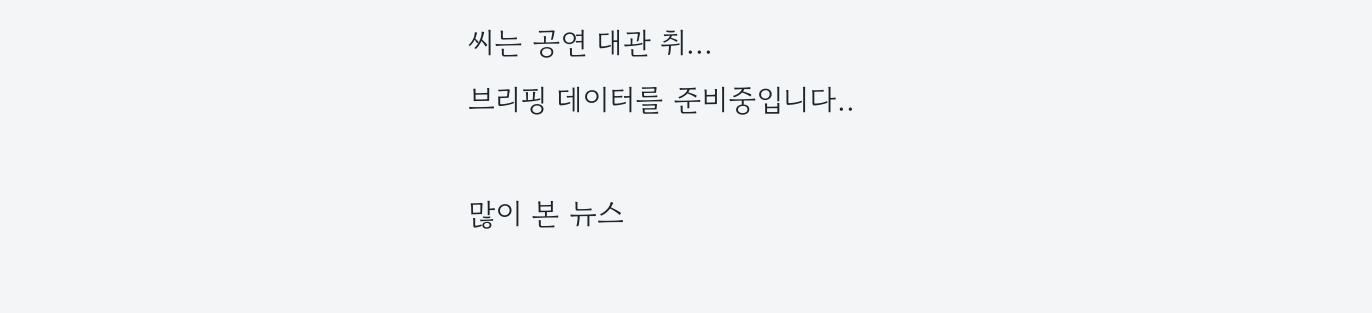씨는 공연 대관 취...
브리핑 데이터를 준비중입니다..

많이 본 뉴스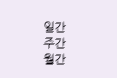일간
주간
월간